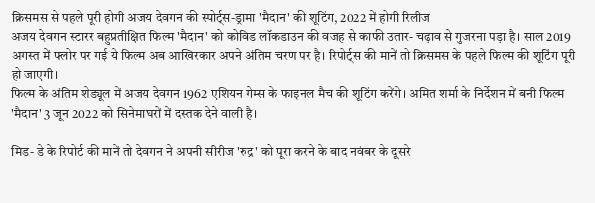क्रिसमस से पहले पूरी होगी अजय देवगन की स्पोर्ट्स-ड्रामा 'मैदान' की शूटिंग, 2022 में होगी रिलीज
अजय देवगन स्टारर बहुप्रतीक्षित फिल्म 'मैदान' को कोविड लॉकडाउन की वजह से काफी उतार- चढ़ाव से गुजरना पड़ा है। साल 2019 अगस्त में फ्लोर पर गई ये फिल्म अब आखिरकार अपने अंतिम चरण पर है। रिपोर्ट्स की मानें तो क्रिसमस के पहले फिल्म की शूटिंग पूरी हो जाएगी।
फिल्म के अंतिम शेड्यूल में अजय देवगन 1962 एशियन गेम्स के फाइनल मैच की शूटिंग करेंगे। अमित शर्मा के निर्देशन में बनी फिल्म 'मैदान' 3 जून 2022 को सिनेमाघरों में दस्तक देने वाली है।

मिड- डे के रिपोर्ट की मानें तो देवगन ने अपनी सीरीज 'रुद्र' को पूरा करने के बाद नवंबर के दूसरे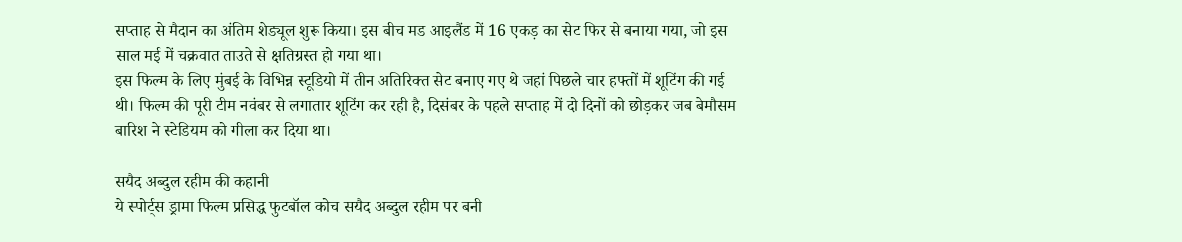सप्ताह से मैदान का अंतिम शेड्यूल शुरू किया। इस बीच मड आइलैंड में 16 एकड़ का सेट फिर से बनाया गया, जो इस साल मई में चक्रवात ताउते से क्षतिग्रस्त हो गया था।
इस फिल्म के लिए मुंबई के विभिन्न स्टूडियो में तीन अतिरिक्त सेट बनाए गए थे जहां पिछले चार हफ्तों में शूटिंग की गई थी। फिल्म की पूरी टीम नवंबर से लगातार शूटिंग कर रही है, दिसंबर के पहले सप्ताह में दो दिनों को छोड़कर जब बेमौसम बारिश ने स्टेडियम को गीला कर दिया था।

सयैद अब्दुल रहीम की कहानी
ये स्पोर्ट्स ड्रामा फिल्म प्रसिद्ध फुटबॉल कोच सयैद अब्दुल रहीम पर बनी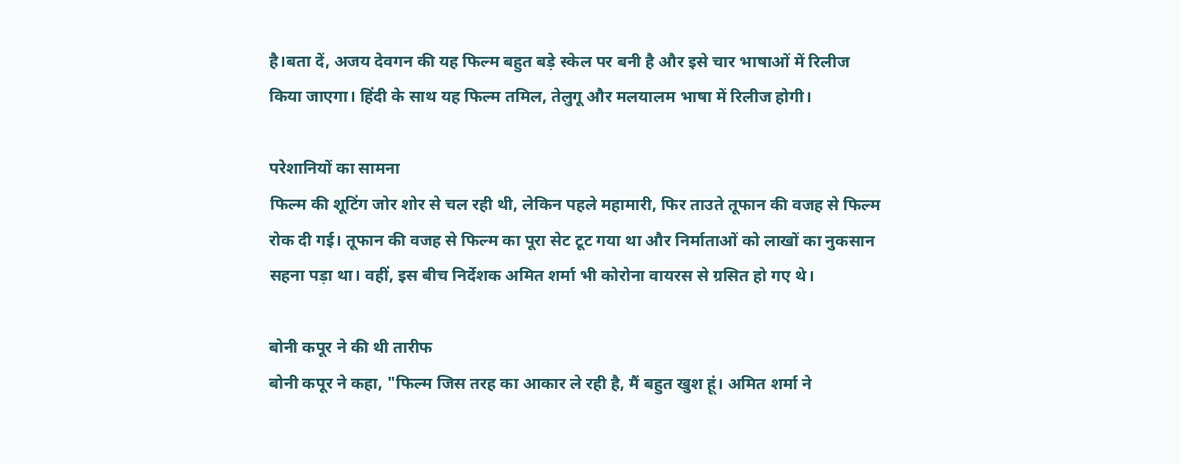है।बता दें, अजय देवगन की यह फिल्म बहुत बड़े स्केल पर बनी है और इसे चार भाषाओं में रिलीज किया जाएगा। हिंदी के साथ यह फिल्म तमिल, तेलुगू और मलयालम भाषा में रिलीज होगी।

परेशानियों का सामना
फिल्म की शूटिंग जोर शोर से चल रही थी, लेकिन पहले महामारी, फिर ताउते तूफान की वजह से फिल्म रोक दी गई। तूफान की वजह से फिल्म का पूरा सेट टूट गया था और निर्माताओं को लाखों का नुकसान सहना पड़ा था। वहीं, इस बीच निर्देशक अमित शर्मा भी कोरोना वायरस से ग्रसित हो गए थे।

बोनी कपूर ने की थी तारीफ
बोनी कपूर ने कहा, "फिल्म जिस तरह का आकार ले रही है, मैं बहुत खुश हूं। अमित शर्मा ने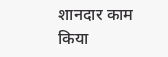शानदार काम किया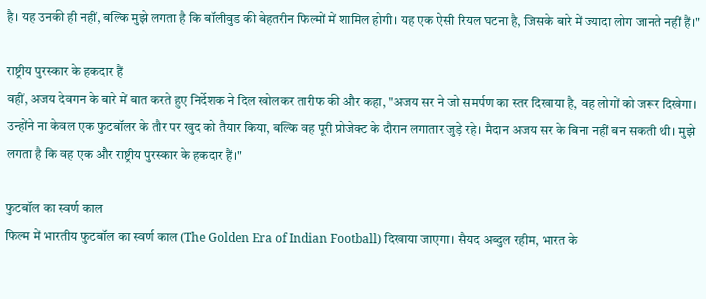है। यह उनकी ही नहीं, बल्कि मुझे लगता है कि बॉलीवुड की बेहतरीन फिल्मों में शामिल होगी। यह एक ऐसी रियल घटना है, जिसके बारे में ज्यादा लोग जानते नहीं हैं।"

राष्ट्रीय पुरस्कार के हकदार हैं
वहीं, अजय देवगन के बारे में बात करते हुए निर्देशक ने दिल खोलकर तारीफ की और कहा, "अजय सर ने जो समर्पण का स्तर दिखाया है, वह लोगों को जरूर दिखेगा। उन्होंने ना केवल एक फुटबॉलर के तौर पर खुद को तैयार किया, बल्कि वह पूरी प्रोजेक्ट के दौरान लगातार जुड़े रहे। मैदान अजय सर के बिना नहीं बन सकती थी। मुझे लगता है कि वह एक और राष्ट्रीय पुरस्कार के हकदार हैं।"

फुटबॉल का स्वर्ण काल
फिल्म में भारतीय फुटबॉल का स्वर्ण काल (The Golden Era of Indian Football) दिखाया जाएगा। सैयद अब्दुल रहीम, भारत के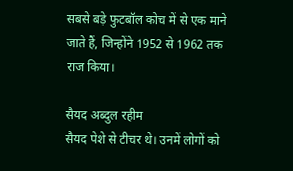सबसे बड़े फुटबॉल कोच में से एक माने जाते हैं, जिन्होंने 1952 से 1962 तक राज किया।

सैयद अब्दुल रहीम
सैयद पेशे से टीचर थे। उनमें लोगों को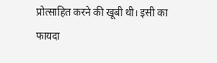प्रोत्साहित करने की खूबी थी। इसी का फायदा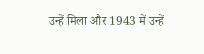उन्हें मिला और 1943 में उन्हें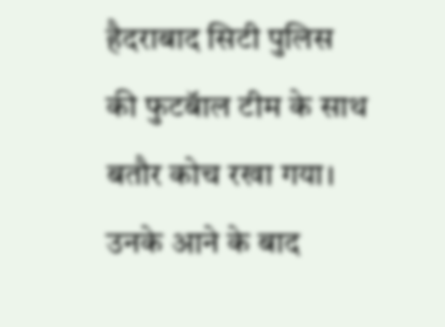हैदराबाद सिटी पुलिस की फुटबॅाल टीम के साथ बतौर कोच रखा गया। उनके आने के बाद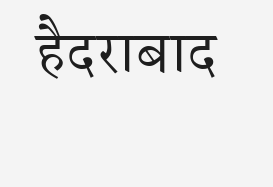हैदराबाद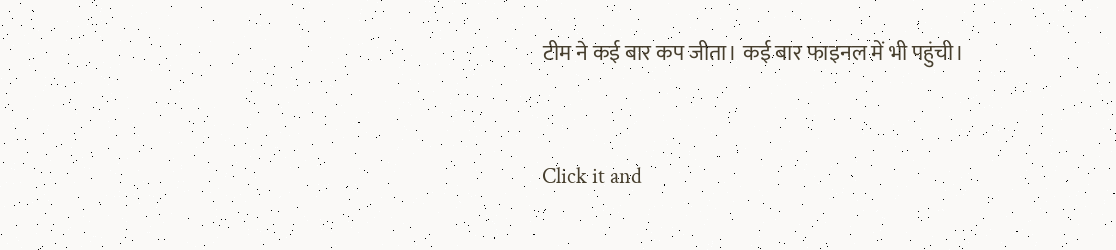टीम ने कई बार कप जीता। कई बार फाइनल में भी पहुंची।


Click it and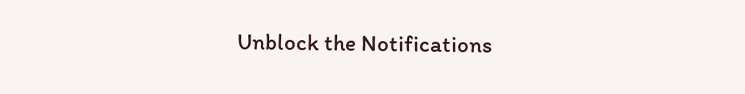Unblock the Notifications